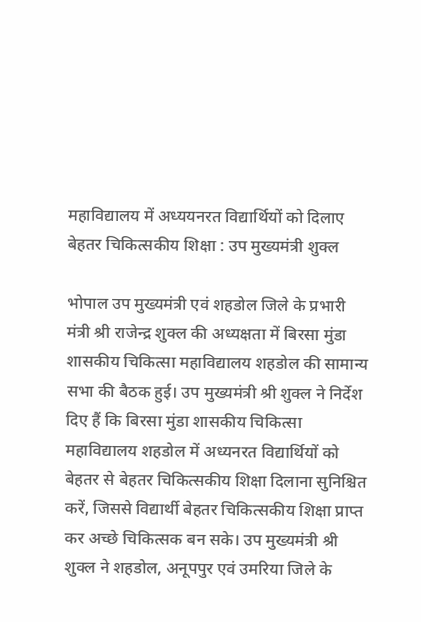महाविद्यालय में अध्ययनरत विद्यार्थियों को दिलाए बेहतर चिकित्सकीय शिक्षा : उप मुख्यमंत्री शुक्ल

भोपाल उप मुख्यमंत्री एवं शहडोल जिले के प्रभारी मंत्री श्री राजेन्द्र शुक्ल की अध्यक्षता में बिरसा मुंडा शासकीय चिकित्सा महाविद्यालय शहडोल की सामान्य सभा की बैठक हुई। उप मुख्यमंत्री श्री शुक्ल ने निर्देश दिए हैं कि बिरसा मुंडा शासकीय चिकित्सा महाविद्यालय शहडोल में अध्यनरत विद्यार्थियों को बेहतर से बेहतर चिकित्सकीय शिक्षा दिलाना सुनिश्चित करें, जिससे विद्यार्थी बेहतर चिकित्सकीय शिक्षा प्राप्त कर अच्छे चिकित्सक बन सके। उप मुख्यमंत्री श्री शुक्ल ने शहडोल, अनूपपुर एवं उमरिया जिले के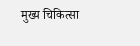मुख्य चिकित्सा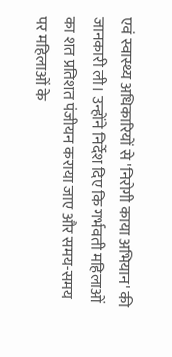एवं स्वास्थ्य अधिकारियों से 'निरोगी काया अभियान' की जानकारी ली। उन्होंने निर्देश दिए कि गर्भवती महिलाओं का शत प्रतिशत पंजीयन कराया जाए और समय-समय पर महिलाओं के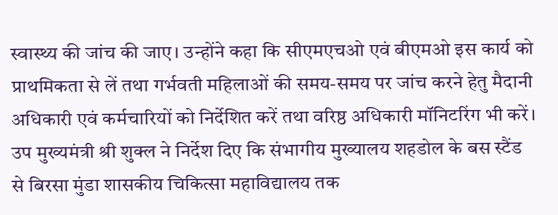स्वास्थ्य की जांच की जाए। उन्होंने कहा कि सीएमएचओ एवं बीएमओ इस कार्य को प्राथमिकता से लें तथा गर्भवती महिलाओं की समय-समय पर जांच करने हेतु मैदानी अधिकारी एवं कर्मचारियों को निर्देशित करें तथा वरिष्ठ अधिकारी मॉनिटरिंग भी करें। उप मुख्यमंत्री श्री शुक्ल ने निर्देश दिए कि संभागीय मुख्यालय शहडोल के बस स्टैंड से बिरसा मुंडा शासकीय चिकित्सा महाविद्यालय तक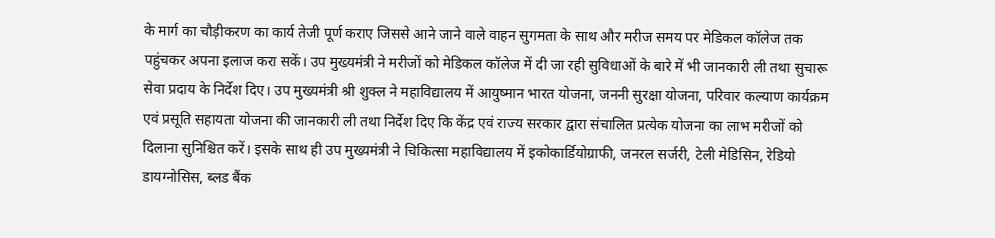के मार्ग का चौड़ीकरण का कार्य तेजी पूर्ण कराए जिससे आने जाने वाले वाहन सुगमता के साथ और मरीज समय पर मेडिकल कॉलेज तक पहुंचकर अपना इलाज करा सकें। उप मुख्यमंत्री ने मरीजों को मेडिकल कॉलेज में दी जा रही सुविधाओं के बारे में भी जानकारी ली तथा सुचारू सेवा प्रदाय के निर्देश दिए। उप मुख्यमंत्री श्री शुक्ल ने महाविद्यालय में आयुष्मान भारत योजना, जननी सुरक्षा योजना, परिवार कल्याण कार्यक्रम एवं प्रसूति सहायता योजना की जानकारी ली तथा निर्देश दिए कि केंद्र एवं राज्य सरकार द्वारा संचालित प्रत्येक योजना का लाभ मरीजों को दिलाना सुनिश्चित करें। इसके साथ ही उप मुख्यमंत्री ने चिकित्सा महाविद्यालय में इकोकार्डियोग्राफी, जनरल सर्जरी, टेली मेडिसिन, रेडियो डायग्नोसिस, ब्लड बैंक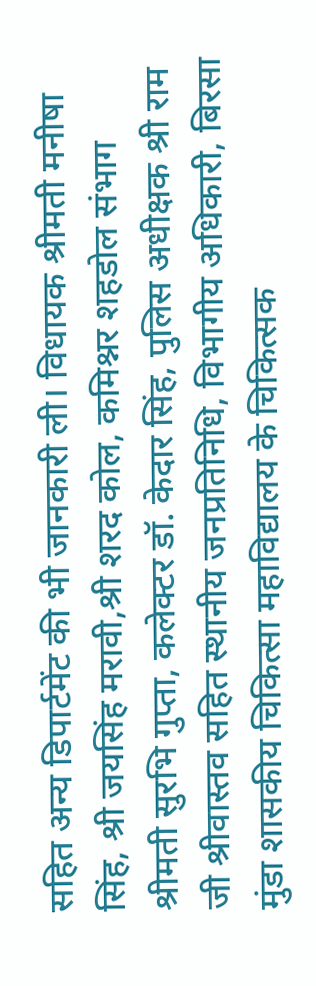सहित अन्य डिपार्टमेंट की भी जानकारी ली। विधायक श्रीमती मनीषा सिंह, श्री जयसिंह मरावी,श्री शरद कोल, कमिश्नर शहडोल संभाग श्रीमती सुरभि गुप्ता, कलेक्टर डॉ. केदार सिंह, पुलिस अधीक्षक श्री राम जी श्रीवास्तव सहित स्थानीय जनप्रतिनिधि, विभागीय अधिकारी, बिरसा मुंडा शासकीय चिकित्सा महाविद्यालय के चिकित्सक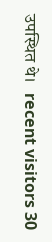उपस्थित थे।   recent visitors 30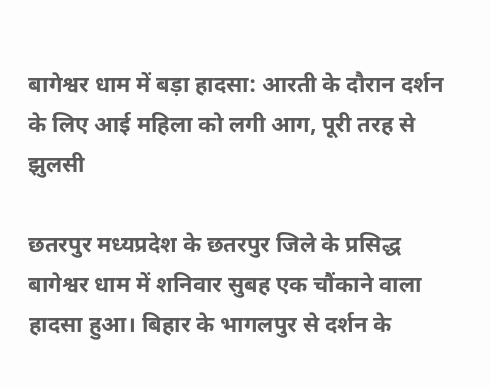बागेश्वर धाम में बड़ा हादसा: आरती के दौरान दर्शन के लिए आई महिला को लगी आग, पूरी तरह से झुलसी

छतरपुर मध्यप्रदेश के छतरपुर जिले के प्रसिद्ध बागेश्वर धाम में शनिवार सुबह एक चौंकाने वाला हादसा हुआ। बिहार के भागलपुर से दर्शन के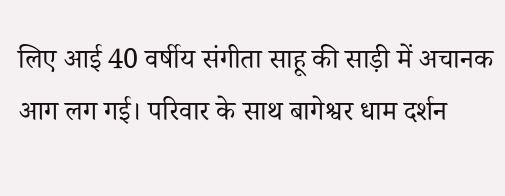लिए आई 40 वर्षीय संगीता साहू की साड़ी में अचानक आग लग गई। परिवार के साथ बागेश्वर धाम दर्शन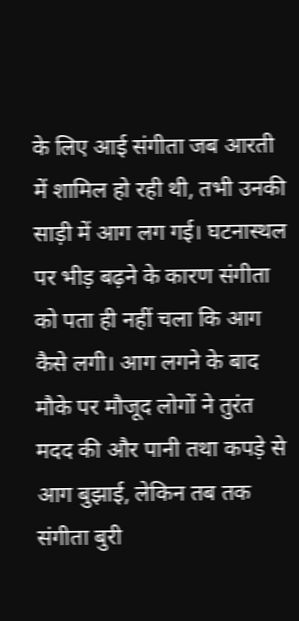के लिए आई संगीता जब आरती में शामिल हो रही थी, तभी उनकी साड़ी में आग लग गई। घटनास्थल पर भीड़ बढ़ने के कारण संगीता को पता ही नहीं चला कि आग कैसे लगी। आग लगने के बाद मौके पर मौजूद लोगों ने तुरंत मदद की और पानी तथा कपड़े से आग बुझाई, लेकिन तब तक संगीता बुरी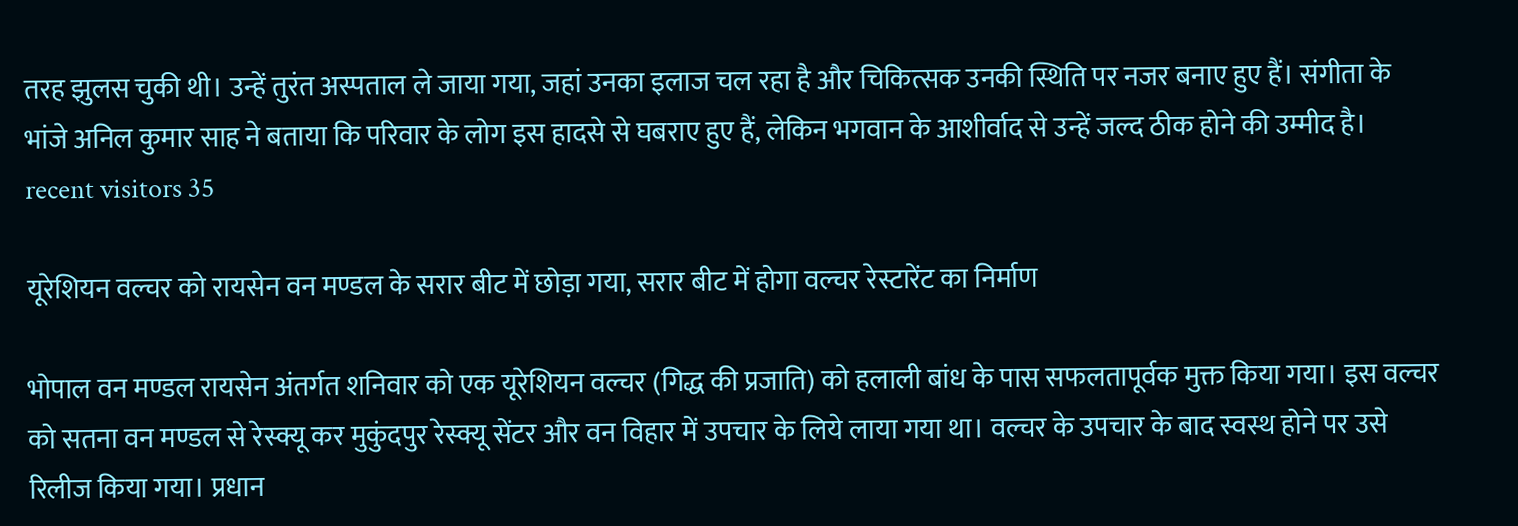तरह झुलस चुकी थी। उन्हें तुरंत अस्पताल ले जाया गया, जहां उनका इलाज चल रहा है और चिकित्सक उनकी स्थिति पर नजर बनाए हुए हैं। संगीता के भांजे अनिल कुमार साह ने बताया कि परिवार के लोग इस हादसे से घबराए हुए हैं, लेकिन भगवान के आशीर्वाद से उन्हें जल्द ठीक होने की उम्मीद है। recent visitors 35

यूरेशियन वल्चर को रायसेन वन मण्डल के सरार बीट में छोड़ा गया, सरार बीट में होगा वल्चर रेस्टारेंट का निर्माण

भोपाल वन मण्डल रायसेन अंतर्गत शनिवार को एक यूरेशियन वल्चर (गिद्ध की प्रजाति) को हलाली बांध के पास सफलतापूर्वक मुक्त किया गया। इस वल्चर को सतना वन मण्डल से रेस्क्यू कर मुकुंदपुर रेस्क्यू सेंटर और वन विहार में उपचार के लिये लाया गया था। वल्चर के उपचार के बाद स्वस्थ होने पर उसे रिलीज किया गया। प्रधान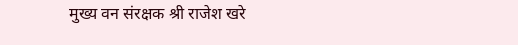मुख्य वन संरक्षक श्री राजेश खरे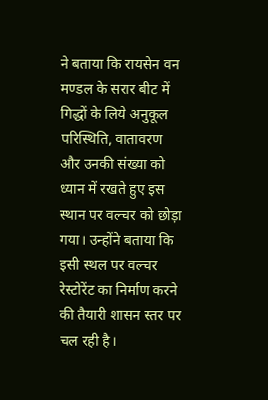ने बताया कि रायसेन वन मण्डल के सरार बीट में गिद्धों के लिये अनुकूल परिस्थिति, वातावरण और उनकी संख्या को ध्यान में रखते हुए इस स्थान पर वल्चर को छोड़ा गया। उन्होंने बताया कि इसी स्थल पर वल्चर रेस्टोरेंट का निर्माण करने की तैयारी शासन स्तर पर चल रही है।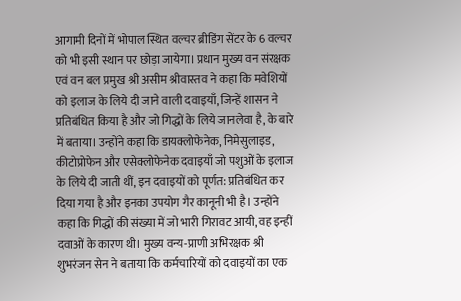आगामी दिनों में भोपाल स्थित वल्चर ब्रीडिंग सेंटर के 6 वल्चर को भी इसी स्थान पर छोड़ा जायेगा। प्रधान मुख्य वन संरक्षक एवं वन बल प्रमुख श्री असीम श्रीवास्तव ने कहा कि मवेशियों को इलाज के लिये दी जाने वाली दवाइयाँ, जिन्हें शासन ने प्रतिबंधित किया है और जो गिद्धों के लिये जानलेवा है, के बारे में बताया। उन्होंने कहा कि डायक्लोफेनेक, निमेसुलाइड, कीटोप्रोफेन और एसेक्लोफेनेक दवाइयाँ जो पशुओं के इलाज के लिये दी जाती थीं, इन दवाइयों को पूर्णत: प्रतिबंधित कर दिया गया है और इनका उपयोग गैर कानूनी भी है। उन्होंने कहा कि गिद्धों की संख्या में जो भारी गिरावट आयी, वह इन्हीं दवाओं के कारण थी। मुख्य वन्य-प्राणी अभिरक्षक श्री शुभरंजन सेन ने बताया कि कर्मचारियों को दवाइयों का एक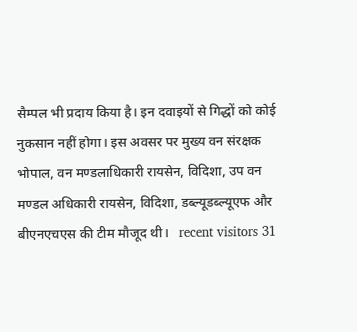सैम्पल भी प्रदाय किया है। इन दवाइयों से गिद्धों को कोई नुकसान नहीं होगा। इस अवसर पर मुख्य वन संरक्षक भोपाल, वन मण्डलाधिकारी रायसेन, विदिशा, उप वन मण्डल अधिकारी रायसेन, विदिशा, डब्ल्यूडब्ल्यूएफ और बीएनएचएस की टीम मौजूद थी।   recent visitors 31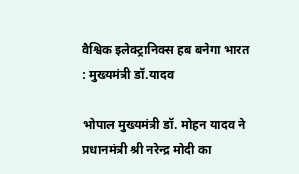वैश्विक इलेक्ट्रानिक्स हब बनेगा भारत : मुख्यमंत्री डॉ.यादव

भोपाल मुख्यमंत्री डॉ. मोहन यादव ने प्रधानमंत्री श्री नरेन्द्र मोदी का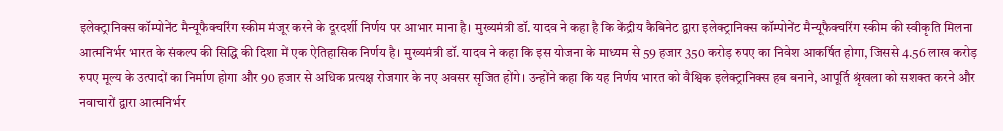इलेक्ट्रानिक्स कॉम्पोनेंट मैन्यूफैक्चरिंग स्कीम मंजूर करने के दूरदर्शी निर्णय पर आभार माना है। मुख्यमंत्री डॉ. यादव ने कहा है कि केंद्रीय कैबिनेट द्वारा इलेक्ट्रानिक्स कॉम्पोनेंट मैन्यूफैक्चरिंग स्कीम की स्वीकृति मिलना आत्मनिर्भर भारत के संकल्प की सिद्धि की दिशा में एक ऐतिहासिक निर्णय है। मुख्यमंत्री डॉ. यादव ने कहा कि इस योजना के माध्यम से 59 हजार 350 करोड़ रुपए का निवेश आकर्षित होगा, जिससे 4.56 लाख करोड़ रुपए मूल्य के उत्पादों का निर्माण होगा और 90 हजार से अधिक प्रत्यक्ष रोजगार के नए अवसर सृजित होंगे। उन्होंने कहा कि यह निर्णय भारत को वैश्विक इलेक्ट्रानिक्स हब बनाने, आपूर्ति श्रृंखला को सशक्त करने और नवाचारों द्वारा आत्मनिर्भर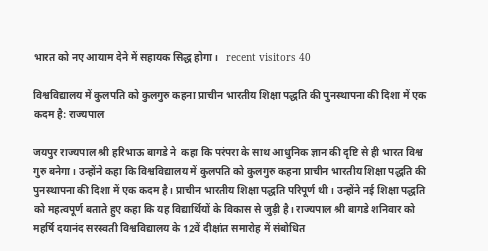भारत को नए आयाम देने में सहायक सिद्ध होगा।   recent visitors 40

विश्वविद्यालय में कुलपति को कुलगुरु कहना प्राचीन भारतीय शिक्षा पद्धति की पुनस्थापना की दिशा में एक कदम है: राज्यपाल

जयपुर राज्यपाल श्री हरिभाऊ बागडे ने  कहा कि परंपरा के साथ आधुनिक ज्ञान की दृष्टि से ही भारत विश्व गुरु बनेगा। उन्होंने कहा कि विश्वविद्यालय में कुलपति को कुलगुरु कहना प्राचीन भारतीय शिक्षा पद्धति की पुनस्थापना की दिशा में एक कदम है। प्राचीन भारतीय शिक्षा पद्धति परिपूर्ण थी। उन्होंने नई शिक्षा पद्धति को महत्वपूर्ण बताते हुए कहा कि यह विद्यार्थियों के विकास से जुड़ी है। राज्यपाल श्री बागडे शनिवार को महर्षि दयानंद सरस्वती विश्वविद्यालय के 12वें दीक्षांत समारोह में संबोधित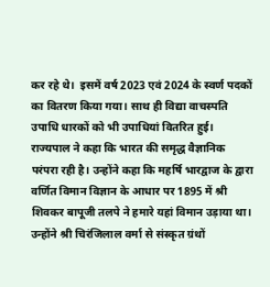कर रहे थे।  इसमें वर्ष 2023 एवं 2024 के स्वर्ण पदकों का वितरण किया गया। साथ ही विद्या वाचस्पति उपाधि धारकों को भी उपाधियां वितरित हुई। राज्यपाल ने कहा कि भारत की समृद्ध वैज्ञानिक परंपरा रही है। उन्होंने कहा कि महर्षि भारद्वाज के द्वारा वर्णित विमान विज्ञान के आधार पर 1895 में श्री शिवकर बापूजी तलपे ने हमारे यहां विमान उड़ाया था। उन्होंने श्री चिरंजिलाल वर्मा से संस्कृत ग्रंथों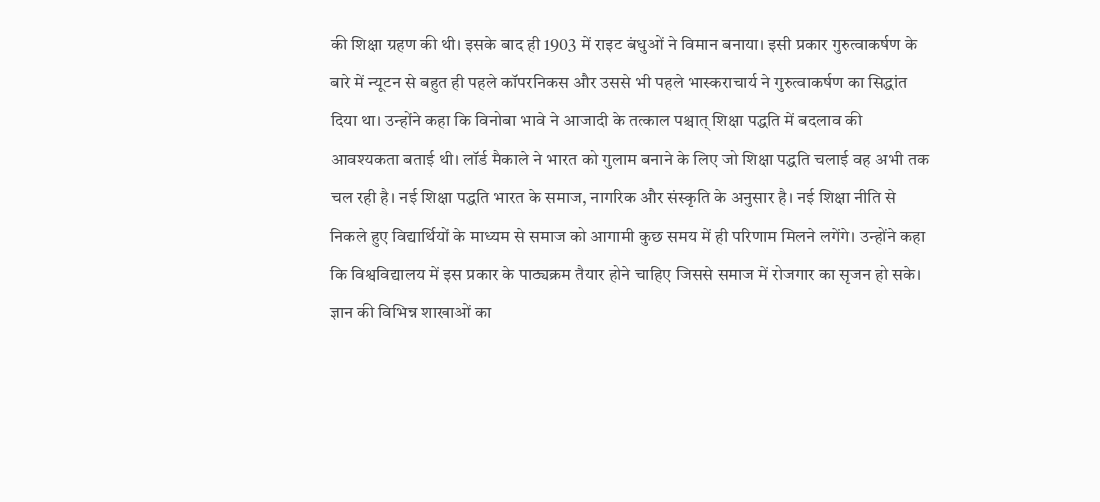की शिक्षा ग्रहण की थी। इसके बाद ही 1903 में राइट बंधुओं ने विमान बनाया। इसी प्रकार गुरुत्वाकर्षण के बारे में न्यूटन से बहुत ही पहले कॉपरनिकस और उससे भी पहले भास्कराचार्य ने गुरुत्वाकर्षण का सिद्धांत दिया था। उन्होंने कहा कि विनोबा भावे ने आजादी के तत्काल पश्चात् शिक्षा पद्धति में बदलाव की आवश्यकता बताई थी। लॉर्ड मैकाले ने भारत को गुलाम बनाने के लिए जो शिक्षा पद्धति चलाई वह अभी तक चल रही है। नई शिक्षा पद्धति भारत के समाज, नागरिक और संस्कृति के अनुसार है। नई शिक्षा नीति से निकले हुए विद्यार्थियों के माध्यम से समाज को आगामी कुछ समय में ही परिणाम मिलने लगेंगे। उन्होंने कहा कि विश्वविद्यालय में इस प्रकार के पाठ्यक्रम तैयार होने चाहिए जिससे समाज में रोजगार का सृजन हो सके। ज्ञान की विभिन्न शाखाओं का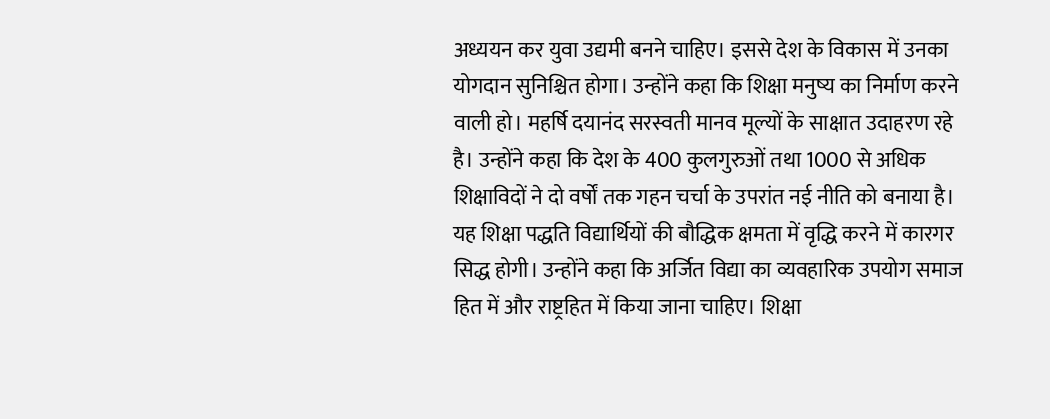अध्ययन कर युवा उद्यमी बनने चाहिए। इससे देश के विकास में उनका योगदान सुनिश्चित होगा। उन्होंने कहा कि शिक्षा मनुष्य का निर्माण करने वाली हो। महर्षि दयानंद सरस्वती मानव मूल्यों के साक्षात उदाहरण रहे है। उन्होंने कहा कि देश के 400 कुलगुरुओं तथा 1000 से अधिक शिक्षाविदों ने दो वर्षों तक गहन चर्चा के उपरांत नई नीति को बनाया है। यह शिक्षा पद्धति विद्यार्थियों की बौद्धिक क्षमता में वृद्धि करने में कारगर सिद्ध होगी। उन्होंने कहा कि अर्जित विद्या का व्यवहारिक उपयोग समाज हित में और राष्ट्रहित में किया जाना चाहिए। शिक्षा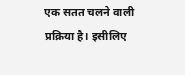एक सतत चलने वाली प्रक्रिया है। इसीलिए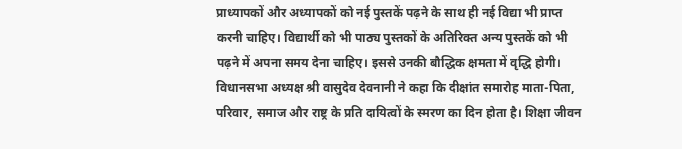प्राध्यापकों और अध्यापकों को नई पुस्तकें पढ़ने के साथ ही नई विद्या भी प्राप्त करनी चाहिए। विद्यार्थी को भी पाठ्य पुस्तकों के अतिरिक्त अन्य पुस्तकें को भी पढ़ने में अपना समय देना चाहिए। इससे उनकी बौद्धिक क्षमता में वृद्धि होगी। विधानसभा अध्यक्ष श्री वासुदेव देवनानी ने कहा कि दीक्षांत समारोह माता-पिता, परिवार, समाज और राष्ट्र के प्रति दायित्वों के स्मरण का दिन होता है। शिक्षा जीवन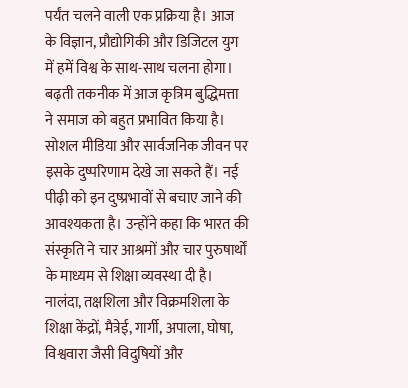पर्यंत चलने वाली एक प्रक्रिया है। आज के विज्ञान, प्रौद्योगिकी और डिजिटल युग में हमें विश्व के साथ-साथ चलना होगा। बढ़ती तकनीक में आज कृत्रिम बुद्धिमत्ता ने समाज को बहुत प्रभावित किया है। सोशल मीडिया और सार्वजनिक जीवन पर इसके दुष्परिणाम देखे जा सकते हैं। नई पीढ़ी को इन दुष्प्रभावों से बचाए जाने की आवश्यकता है। उन्होंने कहा कि भारत की संस्कृति ने चार आश्रमों और चार पुरुषार्थों के माध्यम से शिक्षा व्यवस्था दी है। नालंदा, तक्षशिला और विक्रमशिला के शिक्षा केंद्रों, मैत्रेई, गार्गी, अपाला, घोषा, विश्ववारा जैसी विदुषियों और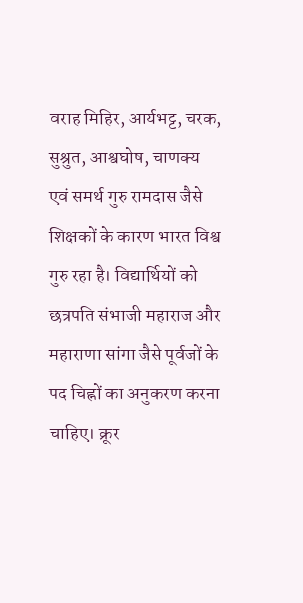वराह मिहिर, आर्यभट्ट, चरक, सुश्रुत, आश्वघोष, चाणक्य एवं समर्थ गुरु रामदास जैसे शिक्षकों के कारण भारत विश्व गुरु रहा है। विद्यार्थियों को छत्रपति संभाजी महाराज और महाराणा सांगा जैसे पूर्वजों के पद चिह्नों का अनुकरण करना चाहिए। क्रूर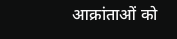आक्रांताओं को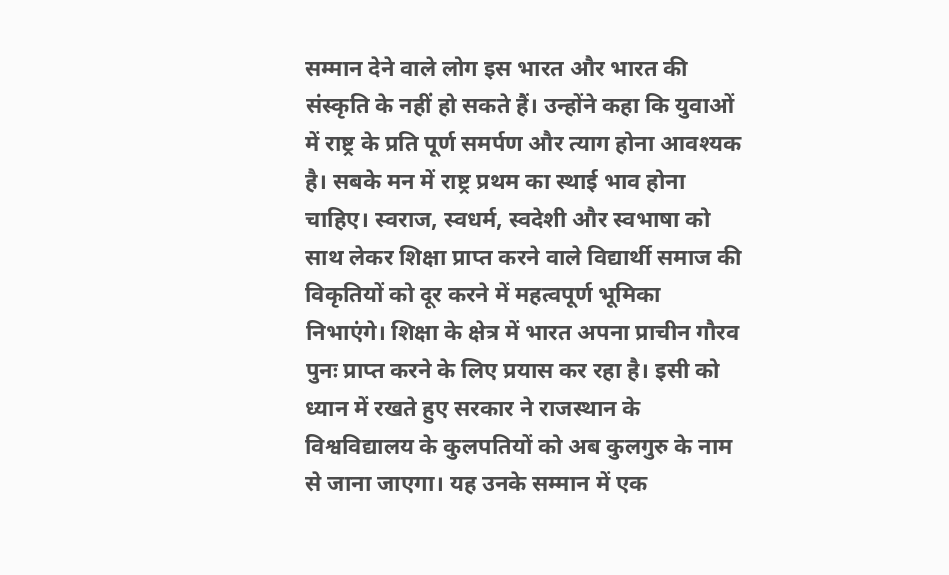सम्मान देने वाले लोग इस भारत और भारत की संस्कृति के नहीं हो सकते हैं। उन्होंने कहा कि युवाओं में राष्ट्र के प्रति पूर्ण समर्पण और त्याग होना आवश्यक है। सबके मन में राष्ट्र प्रथम का स्थाई भाव होना चाहिए। स्वराज, स्वधर्म, स्वदेशी और स्वभाषा को साथ लेकर शिक्षा प्राप्त करने वाले विद्यार्थी समाज की विकृतियों को दूर करने में महत्वपूर्ण भूमिका निभाएंगे। शिक्षा के क्षेत्र में भारत अपना प्राचीन गौरव पुनः प्राप्त करने के लिए प्रयास कर रहा है। इसी को ध्यान में रखते हुए सरकार ने राजस्थान के विश्वविद्यालय के कुलपतियों को अब कुलगुरु के नाम से जाना जाएगा। यह उनके सम्मान में एक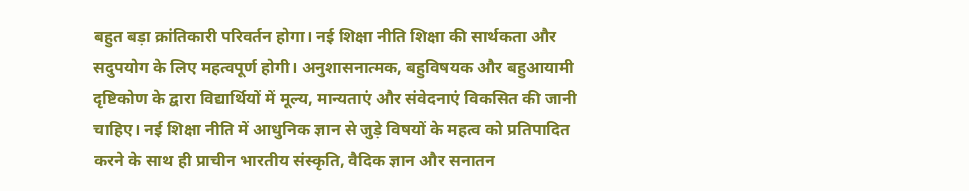बहुत बड़ा क्रांतिकारी परिवर्तन होगा। नई शिक्षा नीति शिक्षा की सार्थकता और सदुपयोग के लिए महत्वपूर्ण होगी। अनुशासनात्मक, बहुविषयक और बहुआयामी दृष्टिकोण के द्वारा विद्यार्थियों में मूल्य, मान्यताएं और संवेदनाएं विकसित की जानी चाहिए। नई शिक्षा नीति में आधुनिक ज्ञान से जुड़े विषयों के महत्व को प्रतिपादित करने के साथ ही प्राचीन भारतीय संस्कृति, वैदिक ज्ञान और सनातन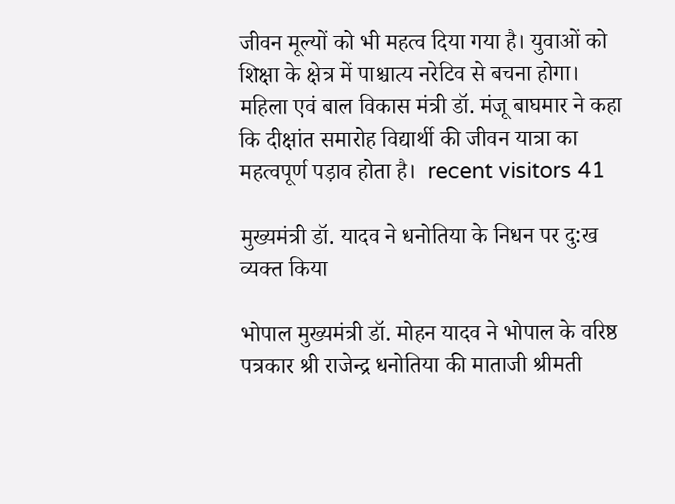जीवन मूल्यों को भी महत्व दिया गया है। युवाओं को शिक्षा के क्षेत्र में पाश्चात्य नरेटिव से बचना होगा। महिला एवं बाल विकास मंत्री डॉ. मंजू बाघमार ने कहा कि दीक्षांत समारोह विद्यार्थी की जीवन यात्रा का महत्वपूर्ण पड़ाव होता है।  recent visitors 41

मुख्यमंत्री डॉ. यादव ने धनोतिया के निधन पर दु:ख व्यक्त किया

भोपाल मुख्यमंत्री डॉ. मोहन यादव ने भोपाल के वरिष्ठ पत्रकार श्री राजेन्द्र धनोतिया की माताजी श्रीमती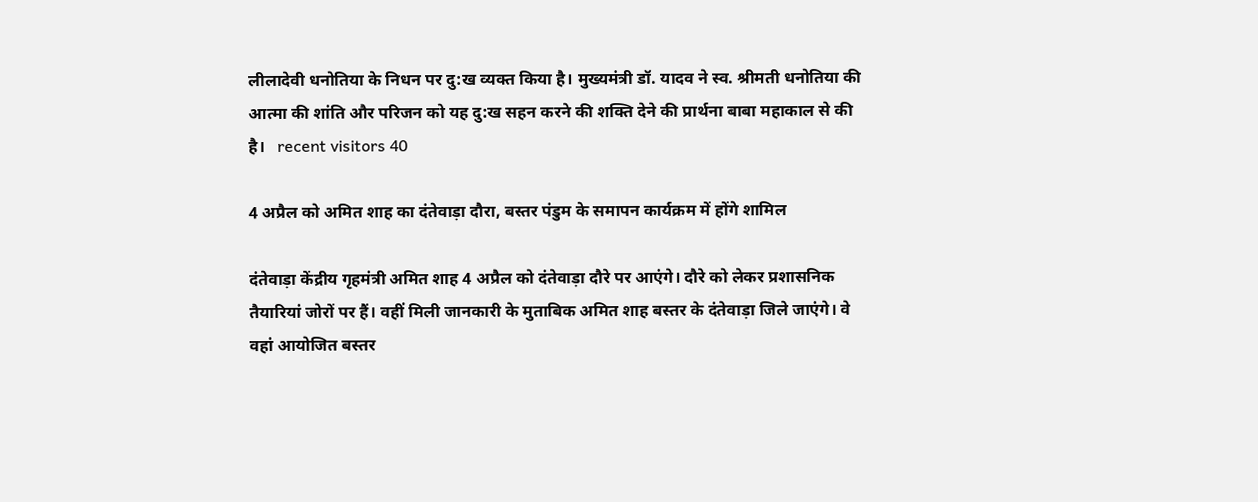लीलादेवी धनोतिया के निधन पर दु:ख व्यक्त किया है। मुख्यमंत्री डॉ. यादव ने स्व. श्रीमती धनोतिया की आत्मा की शांति और परिजन को यह दु:ख सहन करने की शक्ति देने की प्रार्थना बाबा महाकाल से की है।   recent visitors 40

4 अप्रैल को अमित शाह का दंतेवाड़ा दौरा, बस्तर पंडुम के समापन कार्यक्रम में होंगे शामिल

दंतेवाड़ा केंद्रीय गृहमंत्री अमित शाह 4 अप्रैल को दंतेवाड़ा दौरे पर आएंगे। दौरे को लेकर प्रशासनिक तैयारियां जोरों पर हैं। वहीं मिली जानकारी के मुताबिक अमित शाह बस्तर के दंतेवाड़ा जिले जाएंगे। वे वहां आयोजित बस्तर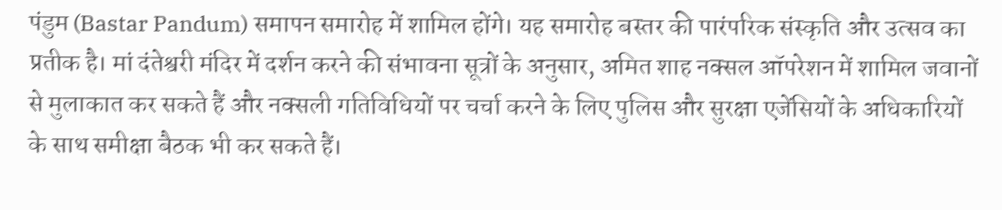पंडुम (Bastar Pandum) समापन समारोह में शामिल होंगे। यह समारोह बस्तर की पारंपरिक संस्कृति और उत्सव का प्रतीक है। मां दंतेश्वरी मंदिर में दर्शन करने की संभावना सूत्रों के अनुसार, अमित शाह नक्सल ऑपरेशन में शामिल जवानों से मुलाकात कर सकते हैं और नक्सली गतिविधियों पर चर्चा करने के लिए पुलिस और सुरक्षा एजेंसियों के अधिकारियों के साथ समीक्षा बैठक भी कर सकते हैं।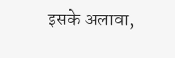इसके अलावा,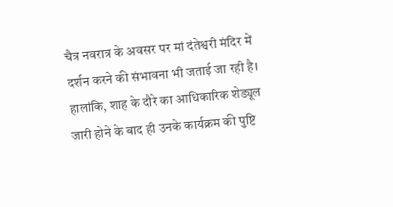चैत्र नवरात्र के अवसर पर मां दंतेश्वरी मंदिर में दर्शन करने की संभावना भी जताई जा रही है। हालांकि, शाह के दौरे का आधिकारिक शेड्यूल जारी होने के बाद ही उनके कार्यक्रम की पुष्टि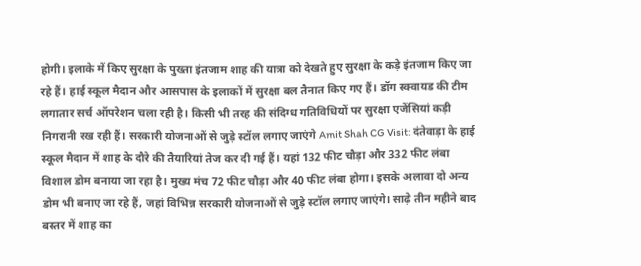होगी। इलाके में किए सुरक्षा के पुख्ता इंतजाम शाह की यात्रा को देखते हुए सुरक्षा के कड़े इंतजाम किए जा रहे हैं। हाई स्कूल मैदान और आसपास के इलाकों में सुरक्षा बल तैनात किए गए हैं। डॉग स्क्वायड की टीम लगातार सर्च ऑपरेशन चला रही है। किसी भी तरह की संदिग्ध गतिविधियों पर सुरक्षा एजेंसियां कड़ी निगरानी रख रही हैं। सरकारी योजनाओं से जुड़े स्टॉल लगाए जाएंगे Amit Shah CG Visit: दंतेवाड़ा के हाई स्कूल मैदान में शाह के दौरे की तैयारियां तेज कर दी गई हैं। यहां 132 फीट चौड़ा और 332 फीट लंबा विशाल डोम बनाया जा रहा है। मुख्य मंच 72 फीट चौड़ा और 40 फीट लंबा होगा। इसके अलावा दो अन्य डोम भी बनाए जा रहे हैं, जहां विभिन्न सरकारी योजनाओं से जुड़े स्टॉल लगाए जाएंगे। साढ़े तीन महीने बाद बस्तर में शाह का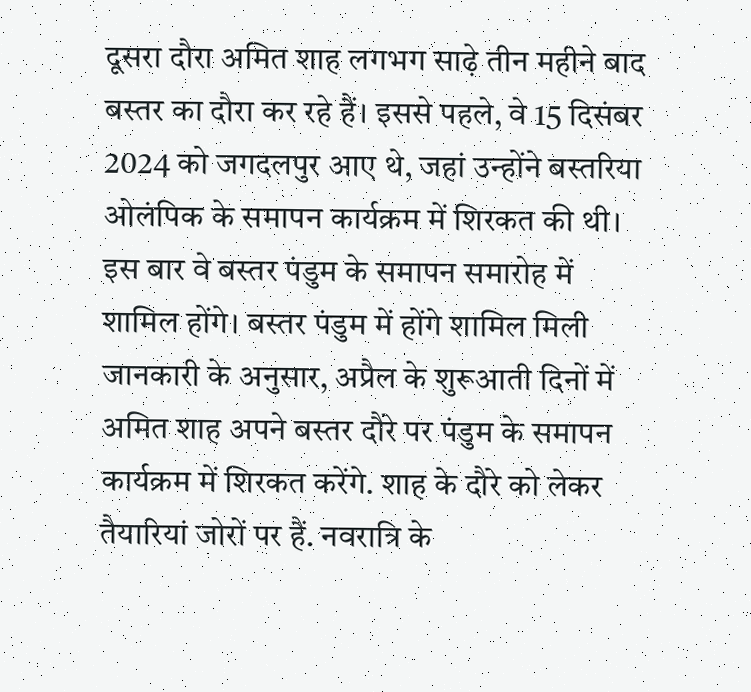दूसरा दौरा अमित शाह लगभग साढ़े तीन महीने बाद बस्तर का दौरा कर रहे हैं। इससे पहले, वे 15 दिसंबर 2024 को जगदलपुर आए थे, जहां उन्होंने बस्तरिया ओलंपिक के समापन कार्यक्रम में शिरकत की थी। इस बार वे बस्तर पंडुम के समापन समारोह में शामिल होंगे। बस्तर पंडुम में होंगे शामिल मिली जानकारी के अनुसार, अप्रैल के शुरूआती दिनों में अमित शाह अपने बस्तर दौरे पर पंडुम के समापन कार्यक्रम में शिरकत करेंगे. शाह के दौरे को लेकर तैयारियां जोरों पर हैं. नवरात्रि के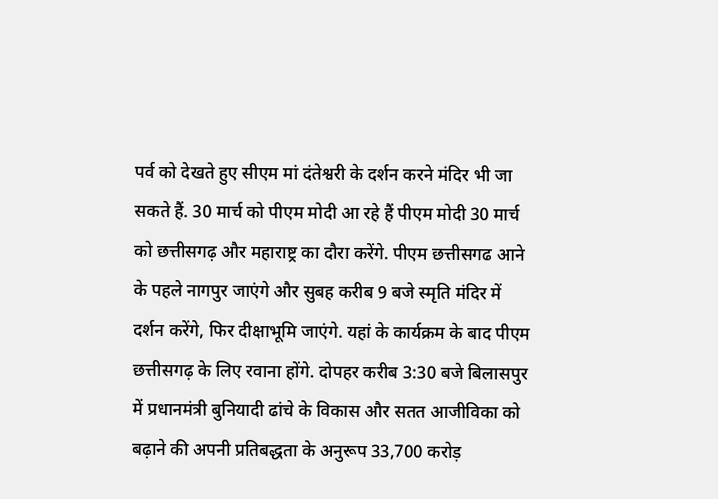पर्व को देखते हुए सीएम मां दंतेश्वरी के दर्शन करने मंदिर भी जा सकते हैं. 30 मार्च को पीएम मोदी आ रहे हैं पीएम मोदी 30 मार्च को छत्तीसगढ़ और महाराष्ट्र का दौरा करेंगे. पीएम छत्तीसगढ आने के पहले नागपुर जाएंगे और सुबह करीब 9 बजे स्मृति मंदिर में दर्शन करेंगे, फिर दीक्षाभूमि जाएंगे. यहां के कार्यक्रम के बाद पीएम छत्तीसगढ़ के लिए रवाना होंगे. दोपहर करीब 3:30 बजे बिलासपुर में प्रधानमंत्री बुनियादी ढांचे के विकास और सतत आजीविका को बढ़ाने की अपनी प्रतिबद्धता के अनुरूप 33,700 करोड़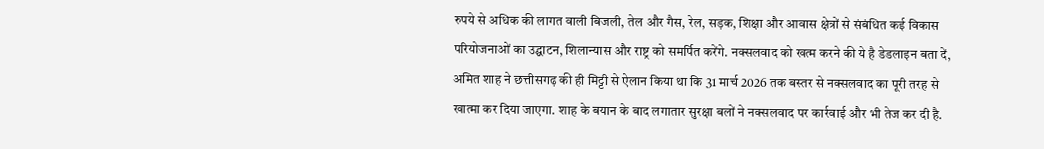रुपये से अधिक की लागत वाली बिजली, तेल और गैस, रेल, सड़क, शिक्षा और आवास क्षेत्रों से संबंधित कई विकास परियोजनाओं का उद्घाटन, शिलान्यास और राष्ट्र को समर्पित करेंगे. नक्सलवाद को खत्म करने की ये है डेडलाइन बता दें, अमित शाह ने छत्तीसगढ़ की ही मिट्टी से ऐलान किया था कि 31 मार्च 2026 तक बस्तर से नक्सलवाद का पूरी तरह से खात्मा कर दिया जाएगा. शाह के बयान के बाद लगातार सुरक्षा बलों ने नक्सलवाद पर कार्रवाई और भी तेज कर दी है.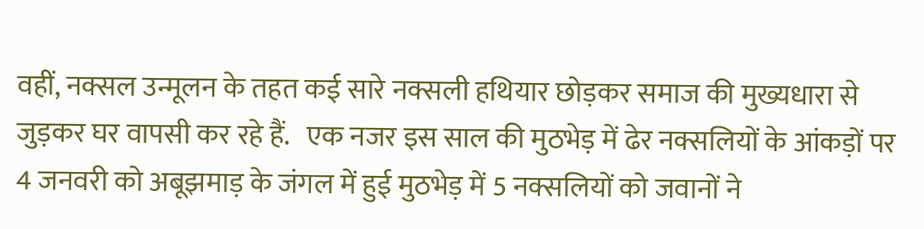वहीं, नक्सल उन्मूलन के तहत कई सारे नक्सली हथियार छोड़कर समाज की मुख्यधारा से जुड़कर घर वापसी कर रहे हैं.   एक नजर इस साल की मुठभेड़ में ढेर नक्सलियों के आंकड़ों पर     4 जनवरी को अबूझमाड़ के जंगल में हुई मुठभेड़ में 5 नक्सलियों को जवानों ने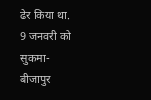ढेर किया था.     9 जनवरी को सुकमा-बीजापुर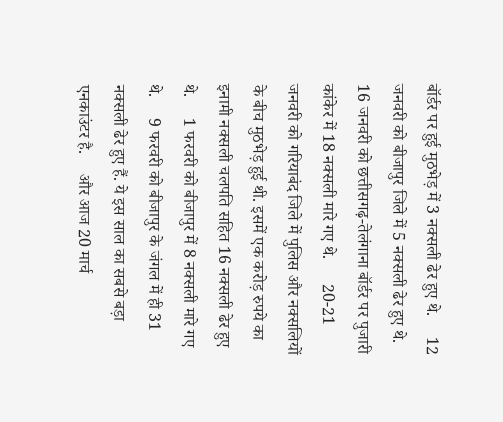बॉर्डर पर हुई मुठभेड़ में 3 नक्सली ढेर हुए थे.     12 जनवरी को बीजापुर जिले में 5 नक्सली ढेर हुए थे.     16 जनवरी को छत्तीसगढ़-तेलंगाना बॉर्डर पर पुजारी कांकेर में 18 नक्सली मारे गए थे.      20-21 जनवरी को गरियाबंद जिले में पुलिस और नक्सलियों के बीच मुठभेड़ हुई थी. इसमें एक करोड़ रुपये का इनामी नक्सली चलपति सहित 16 नक्सली ढेर हुए थे.     1 फरवरी को बीजापुर में 8 नक्सली मारे गए थे.     9 फरवरी को बीजापुर के जंगल में ही 31 नक्सली ढेर हुए हैं. ये इस साल का सबसे बड़ा एनकाउंटर है.     और आज 20 मार्च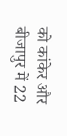को कांकेर और बीजापुर में 22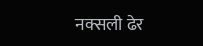नक्सली ढेर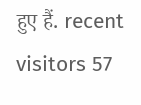हुए हैं. recent visitors 57